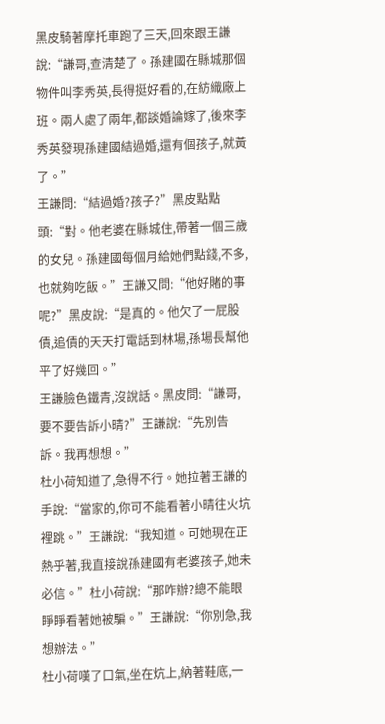黑皮騎著摩托車跑了三天,回來跟王謙說:“謙哥,查清楚了。孫建國在縣城那個物件叫李秀英,長得挺好看的,在紡織廠上班。兩人處了兩年,都談婚論嫁了,後來李秀英發現孫建國結過婚,還有個孩子,就黃了。”
王謙問:“結過婚?孩子?”黑皮點點頭:“對。他老婆在縣城住,帶著一個三歲的女兒。孫建國每個月給她們點錢,不多,也就夠吃飯。”王謙又問:“他好賭的事呢?”黑皮說:“是真的。他欠了一屁股債,追債的天天打電話到林場,孫場長幫他平了好幾回。”
王謙臉色鐵青,沒說話。黑皮問:“謙哥,要不要告訴小晴?”王謙說:“先別告訴。我再想想。”
杜小荷知道了,急得不行。她拉著王謙的手說:“當家的,你可不能看著小晴往火坑裡跳。”王謙說:“我知道。可她現在正熱乎著,我直接說孫建國有老婆孩子,她未必信。”杜小荷說:“那咋辦?總不能眼睜睜看著她被騙。”王謙說:“你別急,我想辦法。”
杜小荷嘆了口氣,坐在炕上,納著鞋底,一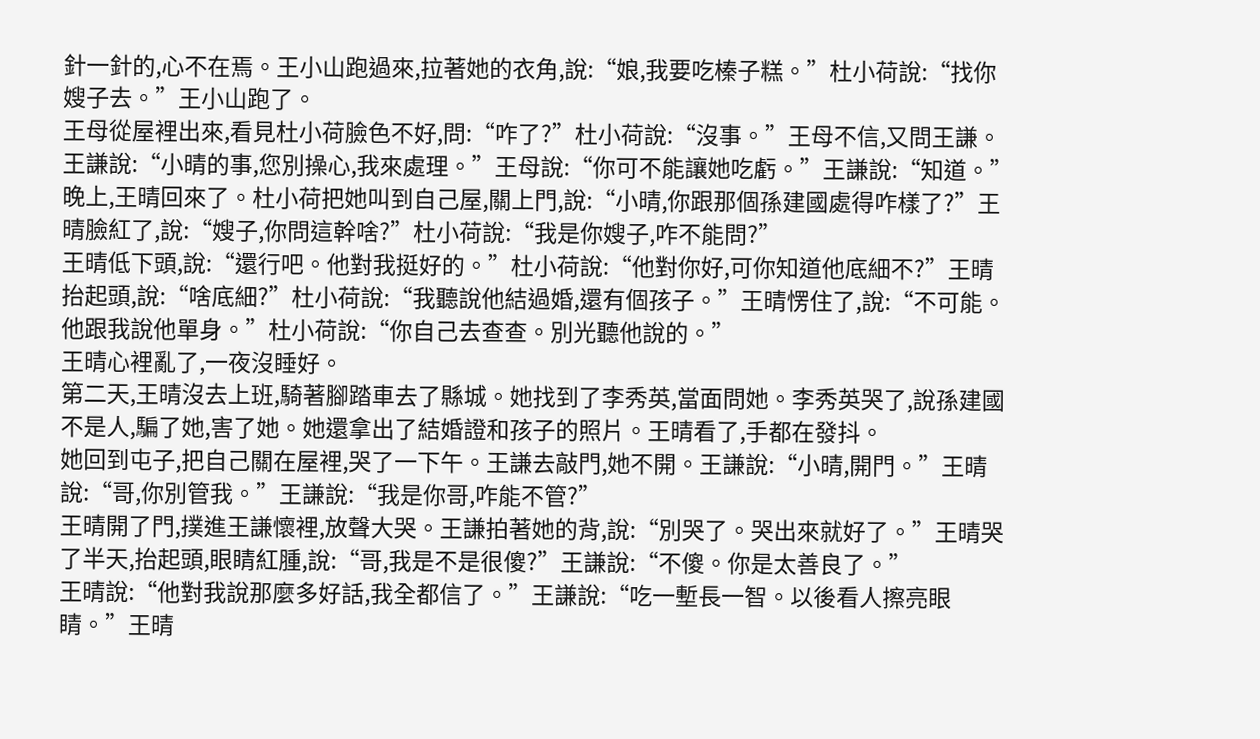針一針的,心不在焉。王小山跑過來,拉著她的衣角,說:“娘,我要吃榛子糕。”杜小荷說:“找你嫂子去。”王小山跑了。
王母從屋裡出來,看見杜小荷臉色不好,問:“咋了?”杜小荷說:“沒事。”王母不信,又問王謙。王謙說:“小晴的事,您別操心,我來處理。”王母說:“你可不能讓她吃虧。”王謙說:“知道。”
晚上,王晴回來了。杜小荷把她叫到自己屋,關上門,說:“小晴,你跟那個孫建國處得咋樣了?”王晴臉紅了,說:“嫂子,你問這幹啥?”杜小荷說:“我是你嫂子,咋不能問?”
王晴低下頭,說:“還行吧。他對我挺好的。”杜小荷說:“他對你好,可你知道他底細不?”王晴抬起頭,說:“啥底細?”杜小荷說:“我聽說他結過婚,還有個孩子。”王晴愣住了,說:“不可能。他跟我說他單身。”杜小荷說:“你自己去查查。別光聽他說的。”
王晴心裡亂了,一夜沒睡好。
第二天,王晴沒去上班,騎著腳踏車去了縣城。她找到了李秀英,當面問她。李秀英哭了,說孫建國不是人,騙了她,害了她。她還拿出了結婚證和孩子的照片。王晴看了,手都在發抖。
她回到屯子,把自己關在屋裡,哭了一下午。王謙去敲門,她不開。王謙說:“小晴,開門。”王晴說:“哥,你別管我。”王謙說:“我是你哥,咋能不管?”
王晴開了門,撲進王謙懷裡,放聲大哭。王謙拍著她的背,說:“別哭了。哭出來就好了。”王晴哭了半天,抬起頭,眼睛紅腫,說:“哥,我是不是很傻?”王謙說:“不傻。你是太善良了。”
王晴說:“他對我說那麼多好話,我全都信了。”王謙說:“吃一塹長一智。以後看人擦亮眼睛。”王晴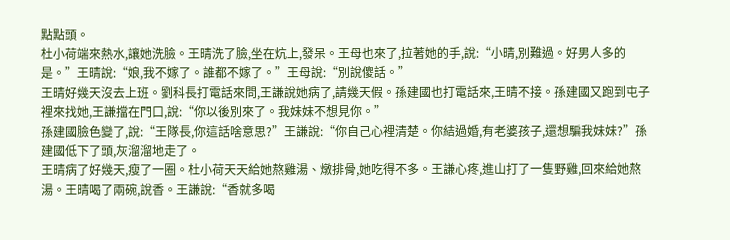點點頭。
杜小荷端來熱水,讓她洗臉。王晴洗了臉,坐在炕上,發呆。王母也來了,拉著她的手,說:“小晴,別難過。好男人多的是。”王晴說:“娘,我不嫁了。誰都不嫁了。”王母說:“別說傻話。”
王晴好幾天沒去上班。劉科長打電話來問,王謙說她病了,請幾天假。孫建國也打電話來,王晴不接。孫建國又跑到屯子裡來找她,王謙擋在門口,說:“你以後別來了。我妹妹不想見你。”
孫建國臉色變了,說:“王隊長,你這話啥意思?”王謙說:“你自己心裡清楚。你結過婚,有老婆孩子,還想騙我妹妹?”孫建國低下了頭,灰溜溜地走了。
王晴病了好幾天,瘦了一圈。杜小荷天天給她熬雞湯、燉排骨,她吃得不多。王謙心疼,進山打了一隻野雞,回來給她熬湯。王晴喝了兩碗,說香。王謙說:“香就多喝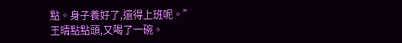點。身子養好了,還得上班呢。”
王晴點點頭,又喝了一碗。